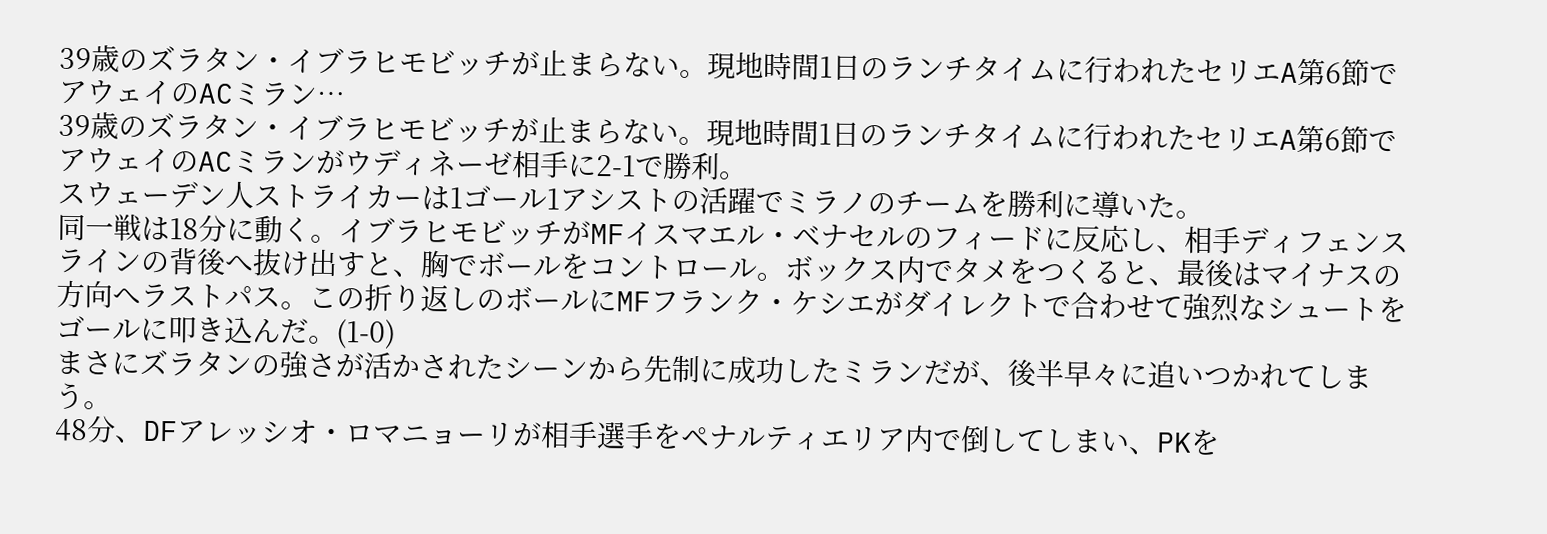39歳のズラタン・イブラヒモビッチが止まらない。現地時間1日のランチタイムに行われたセリエA第6節でアウェイのACミラン…
39歳のズラタン・イブラヒモビッチが止まらない。現地時間1日のランチタイムに行われたセリエA第6節でアウェイのACミランがウディネーゼ相手に2-1で勝利。
スウェーデン人ストライカーは1ゴール1アシストの活躍でミラノのチームを勝利に導いた。
同一戦は18分に動く。イブラヒモビッチがMFイスマエル・ベナセルのフィードに反応し、相手ディフェンスラインの背後へ抜け出すと、胸でボールをコントロール。ボックス内でタメをつくると、最後はマイナスの方向へラストパス。この折り返しのボールにMFフランク・ケシエがダイレクトで合わせて強烈なシュートをゴールに叩き込んだ。(1-0)
まさにズラタンの強さが活かされたシーンから先制に成功したミランだが、後半早々に追いつかれてしまう。
48分、DFアレッシオ・ロマニョーリが相手選手をペナルティエリア内で倒してしまい、PKを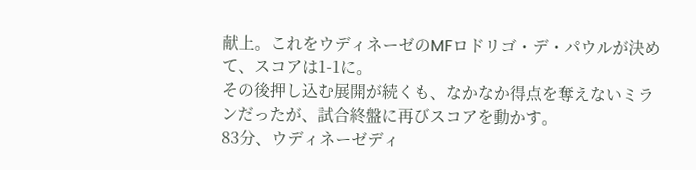献上。これをウディネーゼのMFロドリゴ・デ・パウルが決めて、スコアは1-1に。
その後押し込む展開が続くも、なかなか得点を奪えないミランだったが、試合終盤に再びスコアを動かす。
83分、ウディネーゼディ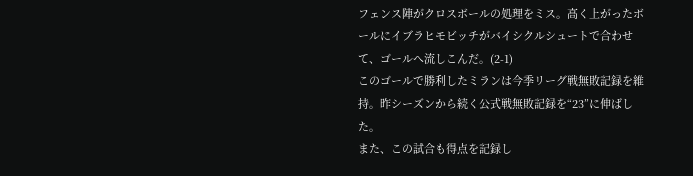フェンス陣がクロスボールの処理をミス。高く上がったボールにイブラヒモビッチがバイシクルシュートで合わせて、ゴールへ流しこんだ。(2-1)
このゴールで勝利したミランは今季リーグ戦無敗記録を維持。昨シーズンから続く公式戦無敗記録を“23”に伸ばした。
また、この試合も得点を記録し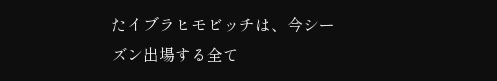たイブラヒモビッチは、今シーズン出場する全て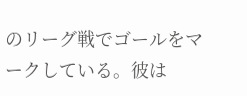のリーグ戦でゴールをマークしている。彼は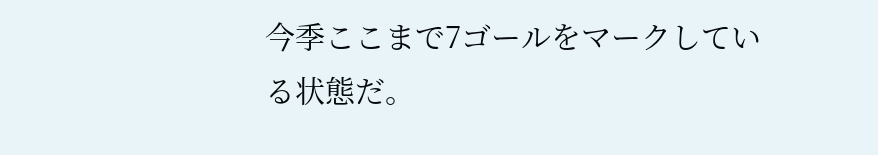今季ここまで7ゴールをマークしている状態だ。